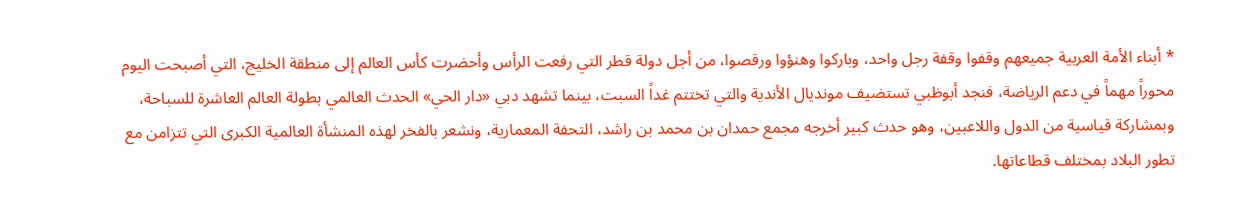* أبناء الأمة العربية جميعهم وقفوا وقفة رجل واحد، وباركوا وهنؤوا ورقصوا، من أجل دولة قطر التي رفعت الرأس وأحضرت كأس العالم إلى منطقة الخليج، التي أصبحت اليوم محوراً مهماً في دعم الرياضة، فنجد أبوظبي تستضيف مونديال الأندية والتي تختتم غداً السبت، بينما تشهد دبي «دار الحي» الحدث العالمي بطولة العالم العاشرة للسباحة، وبمشاركة قياسية من الدول واللاعبين، وهو حدث كبير أخرجه مجمع حمدان بن محمد بن راشد، التحفة المعمارية، ونشعر بالفخر لهذه المنشأة العالمية الكبرى التي تتزامن مع تطور البلاد بمختلف قطاعاتها.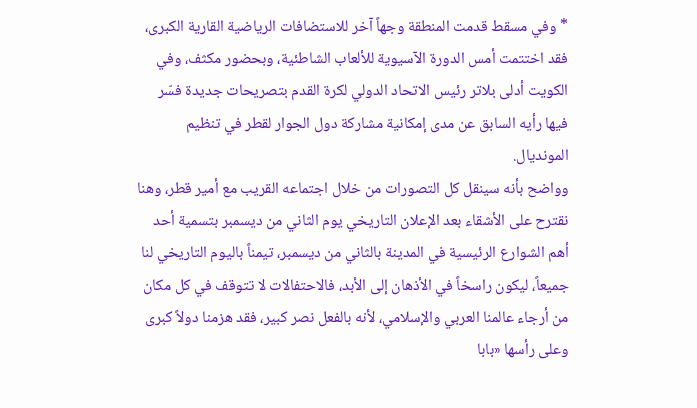* وفي مسقط قدمت المنطقة وجهاً آخر للاستضافات الرياضية القارية الكبرى، فقد اختتمت أمس الدورة الآسيوية للألعاب الشاطئية، وبحضور مكثف، وفي الكويت أدلى بلاتر رئيس الاتحاد الدولي لكرة القدم بتصريحات جديدة فسّر فيها رأيه السابق عن مدى إمكانية مشاركة دول الجوار لقطر في تنظيم المونديال.
وواضح بأنه سينقل كل التصورات من خلال اجتماعه القريب مع أمير قطر، وهنا نقترح على الأشقاء بعد الإعلان التاريخي يوم الثاني من ديسمبر بتسمية أحد أهم الشوارع الرئيسية في المدينة بالثاني من ديسمبر، تيمناً باليوم التاريخي لنا جميعاً، ليكون راسخاً في الأذهان إلى الأبد، فالاحتفالات لا تتوقف في كل مكان من أرجاء عالمنا العربي والإسلامي، لأنه بالفعل نصر كبير، فقد هزمنا دولاً كبرى وعلى رأسها «بابا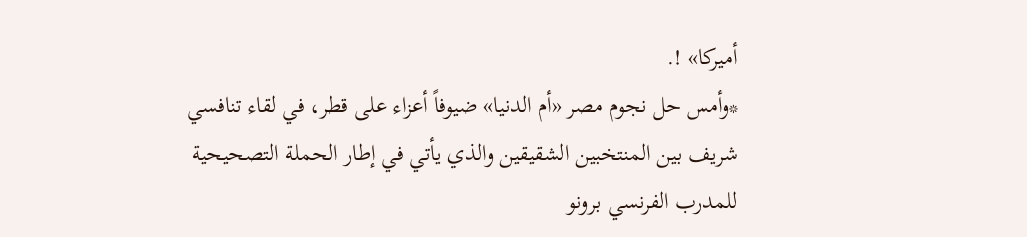أميركا» !.
*وأمس حل نجوم مصر «أم الدنيا» ضيوفاً أعزاء على قطر، في لقاء تنافسي شريف بين المنتخبين الشقيقين والذي يأتي في إطار الحملة التصحيحية للمدرب الفرنسي برونو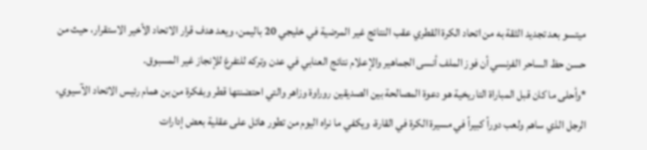ميتسو بعد تجديد الثقة به من اتحاد الكرة القطري عقب النتائج غير المرضية في خليجي 20 باليمن، ويعد هدف قرار الاتحاد الأخير الاستقرار، حيث من حسن حظ الساحر الفرنسي أن فوز الملف أنسى الجماهير والإعلام نتائج العنابي في عدن وتركه للتفرغ للإنجاز غير المسبوق.
*وأحلى ما كان قبل المباراة التاريخية هو دعوة المصالحة بين الصديقين روراوة وزاهر والتي احتضنتها قطر وبفكرة من بن همام رئيس الاتحاد الآسيوي، الرجل الذي ساهم ولعب دوراً كبيراً في مسيرة الكرة في القارة، ويكفي ما نراه اليوم من تطور هائل على عقلية بعض إدارات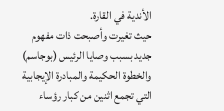الأندية في القارة.
حيث تغيرت وأصبحت ذات مفهوم جديد بسبب وصايا الرئيس (بوجاسم) والخطوة الحكيمة والمبادرة الإيجابية التي تجمع اثنين من كبار رؤساء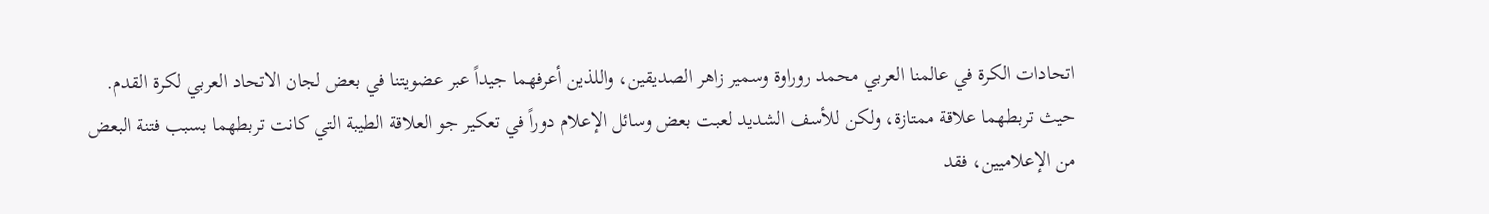اتحادات الكرة في عالمنا العربي محمد روراوة وسمير زاهر الصديقين، واللذين أعرفهما جيداً عبر عضويتنا في بعض لجان الاتحاد العربي لكرة القدم.
حيث تربطهما علاقة ممتازة، ولكن للأسف الشديد لعبت بعض وسائل الإعلام دوراً في تعكير جو العلاقة الطيبة التي كانت تربطهما بسبب فتنة البعض من الإعلاميين، فقد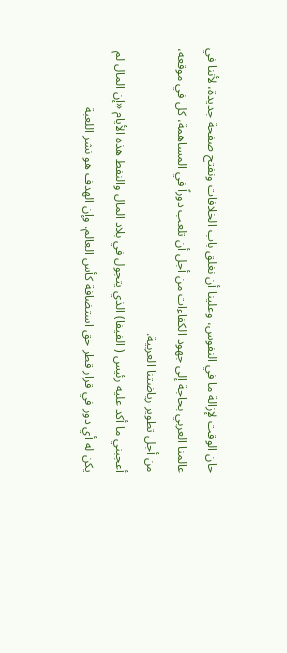حان الوقت لإزالة ما في النفوس، وعلينا أن نغلق باب الخلافات ونفتح صفحة جديدة، لأننا في عالمنا العربي بحاجة إلى جهود الكفاءات من أجل أن تلعب دوراً في المساهمة، كل في موقعه، من أجل تطوير رياضتنا العربية.
أعجبني ما أكد عليه رئيس ( الفيفا) الذي يتجول في بلاد المال والنفط هذه الأيام «إن المال لم يكن له أي دور في قرار قطر حق استضافة كأس العالم. وإن الهدف هو نشر اللعبة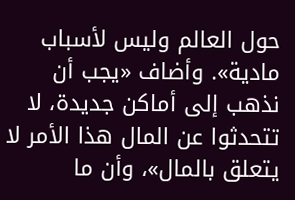حول العالم وليس لأسباب مادية». وأضاف «يجب أن نذهب إلى أماكن جديدة، لا تتحدثوا عن المال هذا الأمر لا يتعلق بالمال»، وأن ما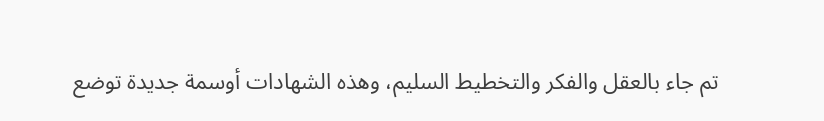تم جاء بالعقل والفكر والتخطيط السليم، وهذه الشهادات أوسمة جديدة توضع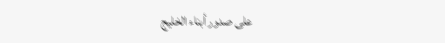على صدور أبناء الخليج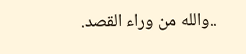..والله من وراء القصد.